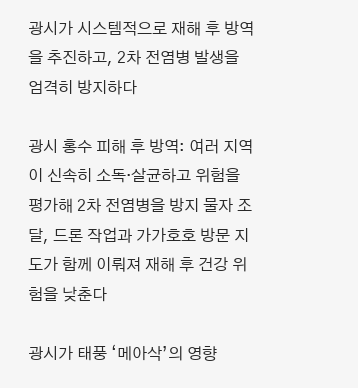광시가 시스템적으로 재해 후 방역을 추진하고, 2차 전염병 발생을 엄격히 방지하다

광시 홍수 피해 후 방역: 여러 지역이 신속히 소독·살균하고 위험을 평가해 2차 전염병을 방지 물자 조달, 드론 작업과 가가호호 방문 지도가 함께 이뤄져 재해 후 건강 위험을 낮춘다

광시가 태풍 ‘메아삭’의 영향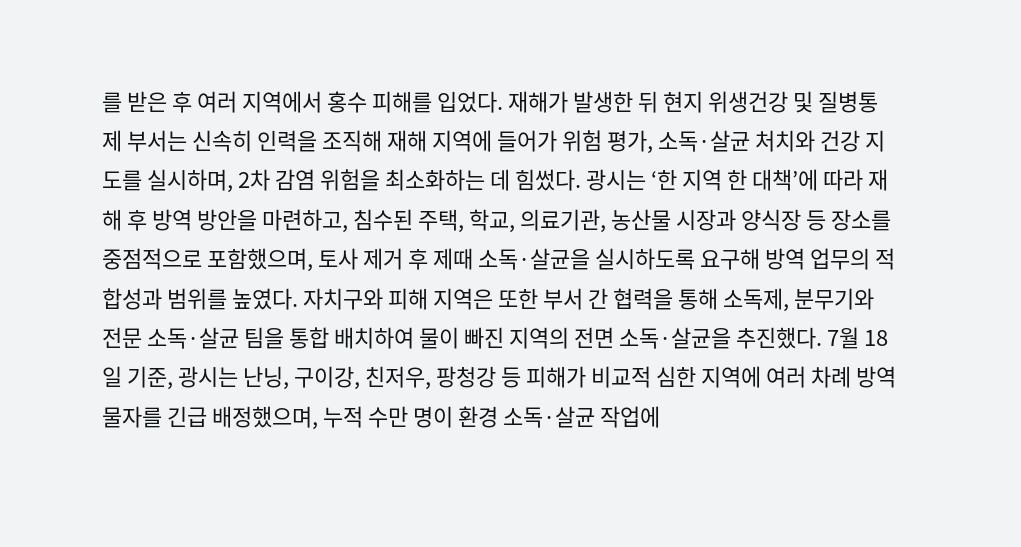를 받은 후 여러 지역에서 홍수 피해를 입었다. 재해가 발생한 뒤 현지 위생건강 및 질병통제 부서는 신속히 인력을 조직해 재해 지역에 들어가 위험 평가, 소독·살균 처치와 건강 지도를 실시하며, 2차 감염 위험을 최소화하는 데 힘썼다. 광시는 ‘한 지역 한 대책’에 따라 재해 후 방역 방안을 마련하고, 침수된 주택, 학교, 의료기관, 농산물 시장과 양식장 등 장소를 중점적으로 포함했으며, 토사 제거 후 제때 소독·살균을 실시하도록 요구해 방역 업무의 적합성과 범위를 높였다. 자치구와 피해 지역은 또한 부서 간 협력을 통해 소독제, 분무기와 전문 소독·살균 팀을 통합 배치하여 물이 빠진 지역의 전면 소독·살균을 추진했다. 7월 18일 기준, 광시는 난닝, 구이강, 친저우, 팡청강 등 피해가 비교적 심한 지역에 여러 차례 방역 물자를 긴급 배정했으며, 누적 수만 명이 환경 소독·살균 작업에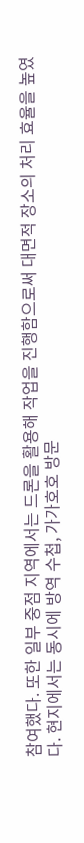참여했다. 또한 일부 중점 지역에서는 드론을 활용해 작업을 진행함으로써 대면적 장소의 처리 효율을 높였다. 현지에서는 동시에 방역 수첩, 가가호호 방문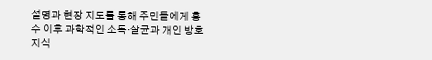설명과 현장 지도를 통해 주민들에게 홍수 이후 과학적인 소독·살균과 개인 방호 지식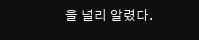을 널리 알렸다.